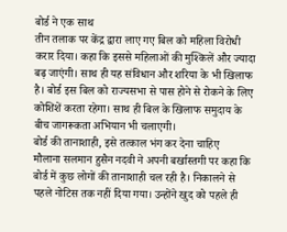बोर्ड ने एक साथ
तीन तलाक पर केंद्र द्वारा लाए गए बिल को महिला विरोधी करार दिया। कहा कि इससे महिलाओं की मुश्किलें और ज्यादा बढ़ जाएंगी। साथ ही यह संविधान और शरिया के भी खिलाफ है। बोर्ड इस बिल को राज्यसभा से पास होने से रोकने के लिए कोशिशें करता रहेगा। साथ ही बिल के खिलाफ समुदाय के बीच जागरूकता अभियान भी चलाएगी।
बोर्ड की तानाशाही, इसे तत्काल भंग कर देना चाहिए
मौलाना सलमान हुसैन नदवी ने अपनी बर्खास्तगी पर कहा कि बोर्ड में कुछ लोगों की तानाशाही चल रही है। निकालने से पहले नोटिस तक नहीं दिया गया। उन्होंने खुद को पहले ही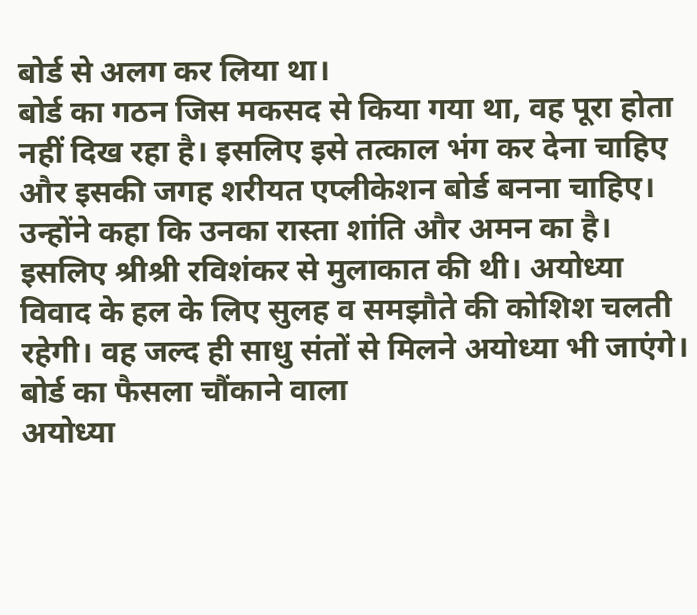बोर्ड से अलग कर लिया था।
बोर्ड का गठन जिस मकसद से किया गया था, वह पूरा होता नहीं दिख रहा है। इसलिए इसे तत्काल भंग कर देना चाहिए और इसकी जगह शरीयत एप्लीकेशन बोर्ड बनना चाहिए। उन्होंने कहा कि उनका रास्ता शांति और अमन का है। इसलिए श्रीश्री रविशंकर से मुलाकात की थी। अयोध्या विवाद के हल के लिए सुलह व समझौते की कोशिश चलती रहेगी। वह जल्द ही साधु संतों से मिलने अयोध्या भी जाएंगे।
बोर्ड का फैसला चौंकाने वाला
अयोध्या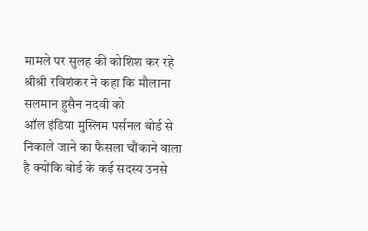मामले पर सुलह की कोशिश कर रहे श्रीश्री रविशंकर ने कहा कि मौलाना सलमान हुसैन नदवी को
ऑल इंडिया मुस्लिम पर्सनल बोर्ड से निकाले जाने का फैसला चौंकाने वाला है क्योंकि बोर्ड के कई सदस्य उनसे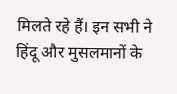मिलते रहे हैं। इन सभी ने हिंदू और मुसलमानों के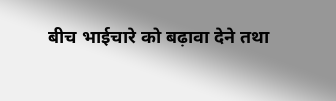बीच भाईचारे को बढ़ावा देने तथा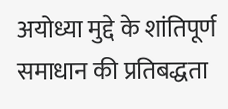अयोध्या मुद्दे के शांतिपूर्ण समाधान की प्रतिबद्धता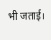भी जताई।